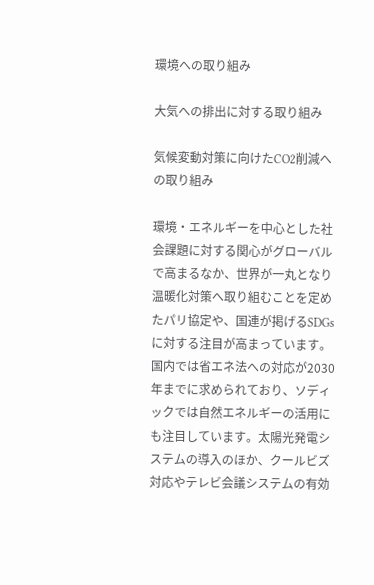環境への取り組み

大気への排出に対する取り組み

気候変動対策に向けたCO2削減への取り組み

環境・エネルギーを中心とした社会課題に対する関心がグローバルで高まるなか、世界が一丸となり温暖化対策へ取り組むことを定めたパリ協定や、国連が掲げるSDGsに対する注目が高まっています。国内では省エネ法への対応が2030年までに求められており、ソディックでは自然エネルギーの活用にも注目しています。太陽光発電システムの導入のほか、クールビズ対応やテレビ会議システムの有効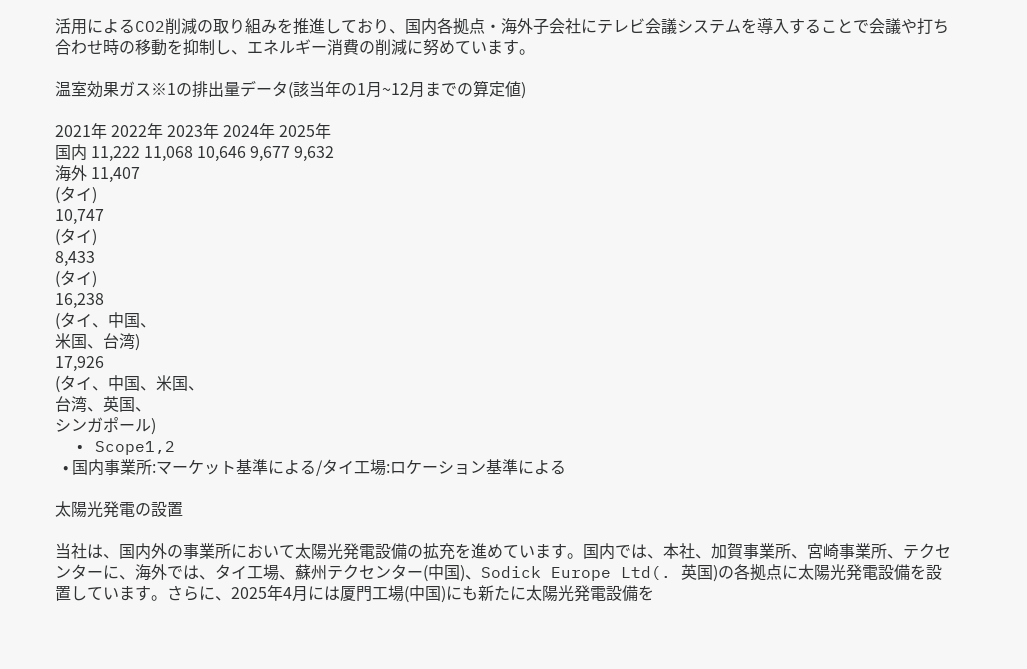活用によるCO2削減の取り組みを推進しており、国内各拠点・海外子会社にテレビ会議システムを導入することで会議や打ち合わせ時の移動を抑制し、エネルギー消費の削減に努めています。

温室効果ガス※1の排出量データ(該当年の1月~12月までの算定値)

2021年 2022年 2023年 2024年 2025年
国内 11,222 11,068 10,646 9,677 9,632
海外 11,407
(タイ)
10,747
(タイ)
8,433
(タイ)
16,238
(タイ、中国、
米国、台湾)
17,926
(タイ、中国、米国、
台湾、英国、
シンガポール)
  • Scope1,2
  • 国内事業所:マーケット基準による/タイ工場:ロケーション基準による

太陽光発電の設置

当社は、国内外の事業所において太陽光発電設備の拡充を進めています。国内では、本社、加賀事業所、宮崎事業所、テクセンターに、海外では、タイ工場、蘇州テクセンター(中国)、Sodick Europe Ltd(. 英国)の各拠点に太陽光発電設備を設置しています。さらに、2025年4月には厦門工場(中国)にも新たに太陽光発電設備を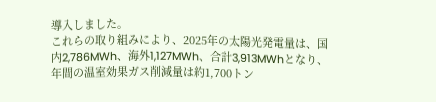導入しました。
これらの取り組みにより、2025年の太陽光発電量は、国内2,786MWh、海外1,127MWh、合計3,913MWhとなり、年間の温室効果ガス削減量は約1,700トン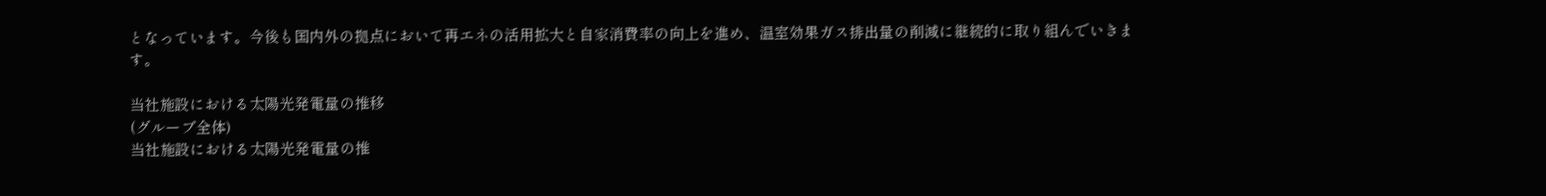となっています。今後も国内外の拠点において再エネの活用拡大と自家消費率の向上を進め、温室効果ガス排出量の削減に継続的に取り組んでいきます。

当社施設における太陽光発電量の推移
(グループ全体)
当社施設における太陽光発電量の推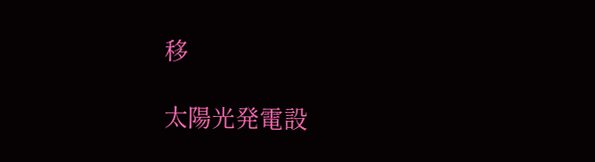移

太陽光発電設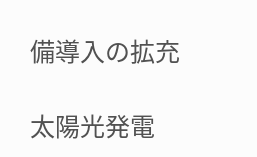備導入の拡充

太陽光発電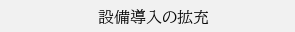設備導入の拡充